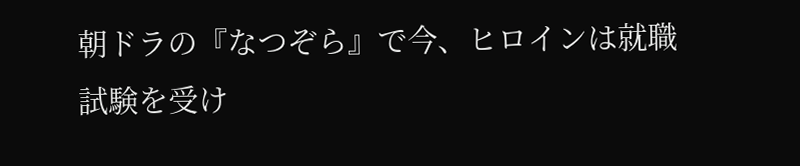朝ドラの『なつぞら』で今、ヒロインは就職試験を受け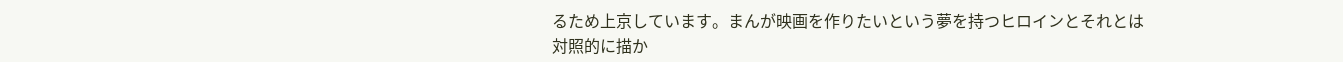るため上京しています。まんが映画を作りたいという夢を持つヒロインとそれとは対照的に描か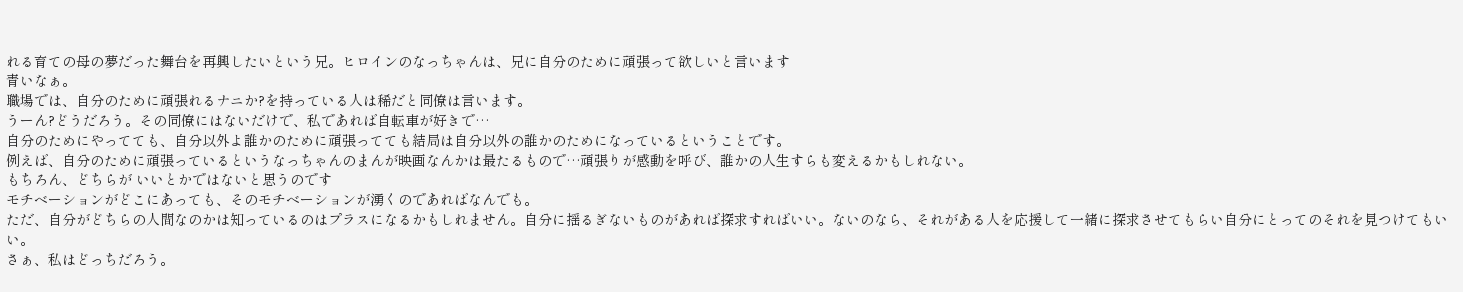れる育ての母の夢だった舞台を再興したいという兄。ヒロインのなっちゃんは、兄に自分のために頑張って欲しいと言います
青いなぁ。
職場では、自分のために頑張れるナニか?を持っている人は稀だと同僚は言います。
うーん?どうだろう。その同僚にはないだけで、私であれば自転車が好きで…
自分のためにやってても、自分以外よ誰かのために頑張ってても結局は自分以外の誰かのためになっているということです。
例えば、自分のために頑張っているというなっちゃんのまんが映画なんかは最たるもので…頑張りが感動を呼び、誰かの人生すらも変えるかもしれない。
もちろん、どちらが いいとかではないと思うのです
モチベーションがどこにあっても、そのモチベーションが湧くのであればなんでも。
ただ、自分がどちらの人間なのかは知っているのはプラスになるかもしれません。自分に揺るぎないものがあれば探求すればいい。ないのなら、それがある人を応援して一緒に探求させてもらい自分にとってのそれを見つけてもいい。
さぁ、私はどっちだろう。